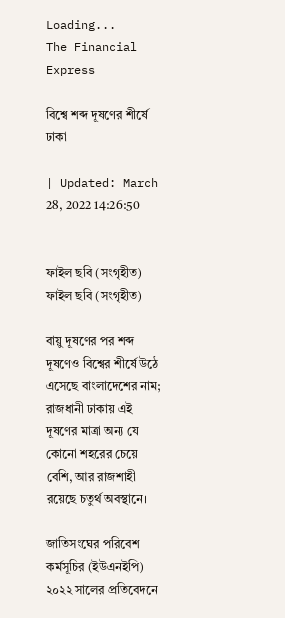Loading...
The Financial Express

বিশ্বে শব্দ দূষণের শীর্ষে ঢাকা

| Updated: March 28, 2022 14:26:50


ফাইল ছবি (সংগৃহীত) ফাইল ছবি (সংগৃহীত)

বায়ু দূষণের পর শব্দ দূষণেও বিশ্বের শীর্ষে উঠে এসেছে বাংলাদেশের নাম; রাজধানী ঢাকায় এই দূষণের মাত্রা অন্য যে কোনো শহরের চেয়ে বেশি, আর রাজশাহী রয়েছে চতুর্থ অবস্থানে।

জাতিসংঘের পরিবেশ কর্মসূচির (ইউএনইপি) ২০২২ সালের প্রতিবেদনে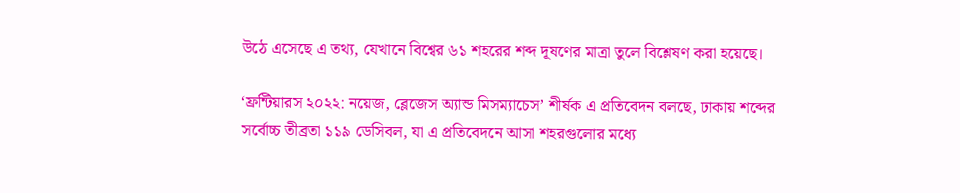উঠে এসেছে এ তথ্য, যেখানে বিশ্বের ৬১ শহরের শব্দ দূষণের মাত্রা তুলে বিশ্লেষণ করা হয়েছে।

‘ফ্রন্টিয়ারস ২০২২: নয়েজ, ব্লেজেস অ্যান্ড মিসম্যাচেস’ শীর্ষক এ প্রতিবেদন বলছে, ঢাকায় শব্দের সর্বোচ্চ তীব্রতা ১১৯ ডেসিবল, যা এ প্রতিবেদনে আসা শহরগুলোর মধ্যে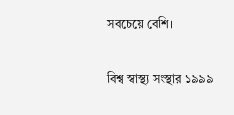সবচেয়ে বেশি।

বিশ্ব স্বাস্থ্য সংস্থার ১৯৯৯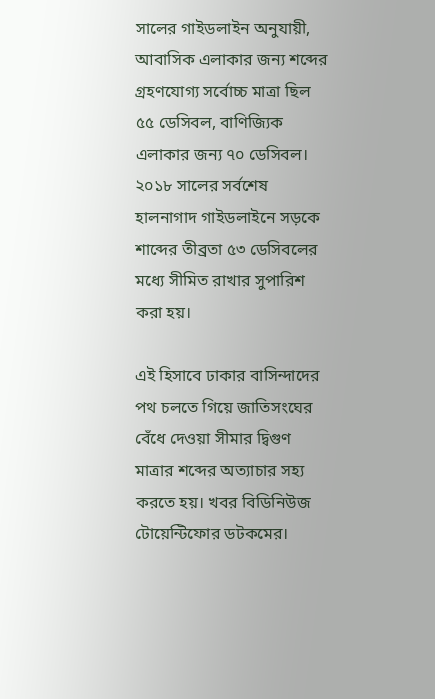সালের গাইডলাইন অনুযায়ী, আবাসিক এলাকার জন্য শব্দের গ্রহণযোগ্য সর্বোচ্চ মাত্রা ছিল ৫৫ ডেসিবল, বাণিজ্যিক এলাকার জন্য ৭০ ডেসিবল। ২০১৮ সালের সর্বশেষ হালনাগাদ গাইডলাইনে সড়কে শাব্দের তীব্রতা ৫৩ ডেসিবলের মধ্যে সীমিত রাখার সুপারিশ করা হয়।

এই হিসাবে ঢাকার বাসিন্দাদের পথ চলতে গিয়ে জাতিসংঘের বেঁধে দেওয়া সীমার দ্বিগুণ মাত্রার শব্দের অত্যাচার সহ্য করতে হয়। খবর বিডিনিউজ টোয়েন্টিফোর ডটকমের।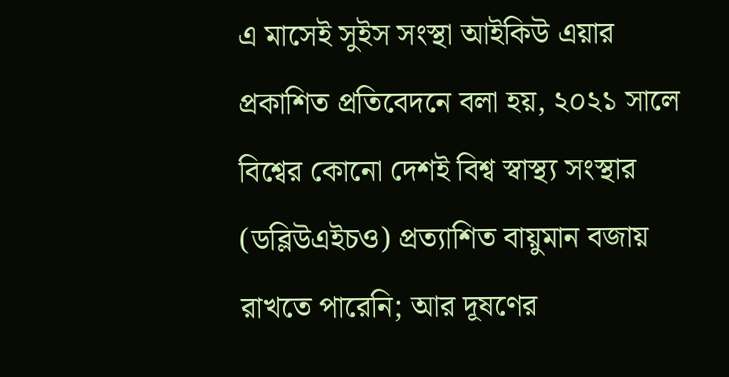এ মাসেই সুইস সংস্থা আইকিউ এয়ার প্রকাশিত প্রতিবেদনে বলা হয়, ২০২১ সালে বিশ্বের কোনো দেশই বিশ্ব স্বাস্থ্য সংস্থার (ডব্লিউএইচও) প্রত্যাশিত বায়ুমান বজায় রাখতে পারেনি; আর দূষণের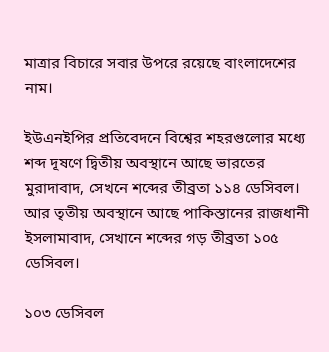মাত্রার বিচারে সবার উপরে রয়েছে বাংলাদেশের নাম।

ইউএনইপির প্রতিবেদনে বিশ্বের শহরগুলোর মধ্যে শব্দ দূষণে দ্বিতীয় অবস্থানে আছে ভারতের মুরাদাবাদ, সেখনে শব্দের তীব্রতা ১১৪ ডেসিবল। আর তৃতীয় অবস্থানে আছে পাকিস্তানের রাজধানী ইসলামাবাদ, সেখানে শব্দের গড় তীব্রতা ১০৫ ডেসিবল।

১০৩ ডেসিবল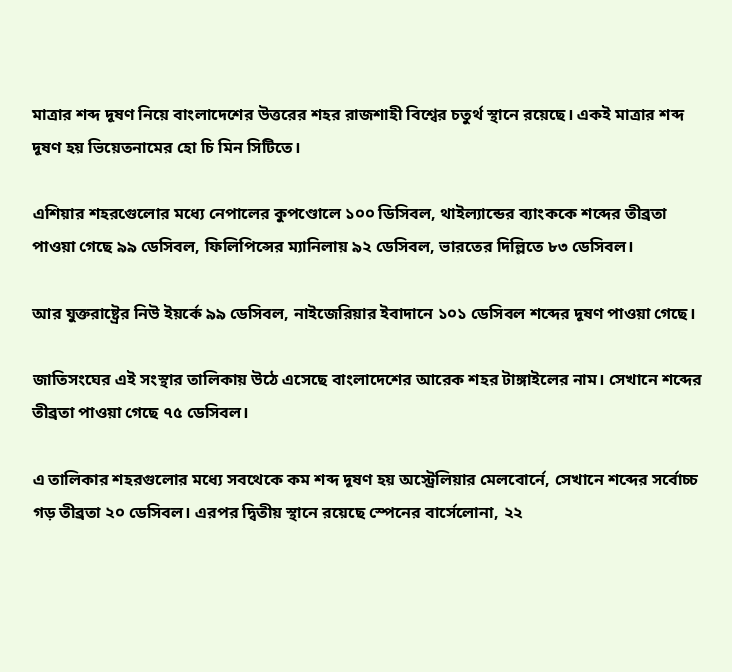মাত্রার শব্দ দূষণ নিয়ে বাংলাদেশের উত্তরের শহর রাজশাহী বিশ্বের চতুর্থ স্থানে রয়েছে। একই মাত্রার শব্দ দূষণ হয় ভিয়েতনামের হো চি মিন সিটিতে।

এশিয়ার শহরগেুলোর মধ্যে নেপালের কুপণ্ডোলে ১০০ ডিসিবল, থাইল্যান্ডের ব্যাংককে শব্দের তীব্রতা পাওয়া গেছে ৯৯ ডেসিবল, ফিলিপিন্সের ম্যানিলায় ৯২ ডেসিবল, ভারতের দিল্লিতে ৮৩ ডেসিবল।

আর যুক্তরাষ্ট্রের নিউ ইয়র্কে ৯৯ ডেসিবল, নাইজেরিয়ার ইবাদানে ১০১ ডেসিবল শব্দের দূষণ পাওয়া গেছে।

জাতিসংঘের এই সংস্থার তালিকায় উঠে এসেছে বাংলাদেশের আরেক শহর টাঙ্গাইলের নাম। সেখানে শব্দের তীব্রতা পাওয়া গেছে ৭৫ ডেসিবল।

এ তালিকার শহরগুলোর মধ্যে সবথেকে কম শব্দ দূষণ হয় অস্ট্রেলিয়ার মেলবোর্নে, সেখানে শব্দের সর্বোচ্চ গড় তীব্রতা ২০ ডেসিবল। এরপর দ্বিতীয় স্থানে রয়েছে স্পেনের বার্সেলোনা, ২২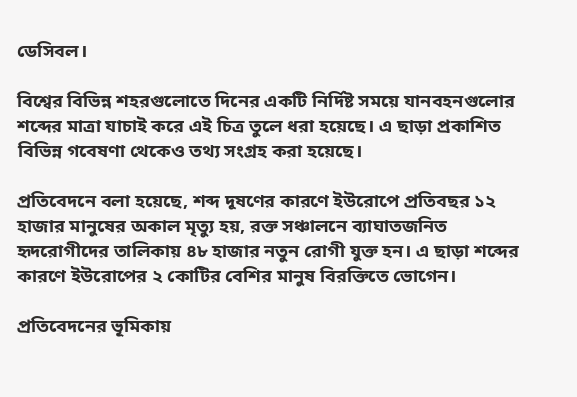ডেসিবল।

বিশ্বের বিভিন্ন শহরগুলোতে দিনের একটি নির্দিষ্ট সময়ে যানবহনগুলোর শব্দের মাত্রা যাচাই করে এই চিত্র তুলে ধরা হয়েছে। এ ছাড়া প্রকাশিত বিভিন্ন গবেষণা থেকেও তথ্য সংগ্রহ করা হয়েছে।

প্রতিবেদনে বলা হয়েছে, শব্দ দূষণের কারণে ইউরোপে প্রতিবছর ১২ হাজার মানুষের অকাল মৃত্যু হয়, রক্ত সঞ্চালনে ব্যাঘাতজনিত হৃদরোগীদের তালিকায় ৪৮ হাজার নতুন রোগী যুক্ত হন। এ ছাড়া শব্দের কারণে ইউরোপের ২ কোটির বেশির মানুষ বিরক্তিতে ভোগেন।

প্রতিবেদনের ভূমিকায়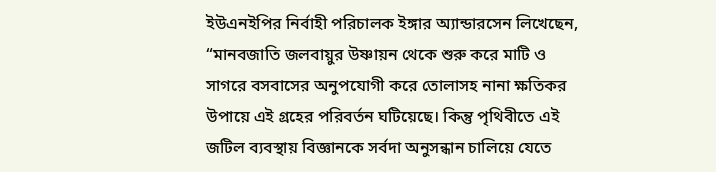ইউএনইপির নির্বাহী পরিচালক ইঙ্গার অ্যান্ডারসেন লিখেছেন, “মানবজাতি জলবায়ুর উষ্ণায়ন থেকে শুরু করে মাটি ও সাগরে ‍বসবাসের অনুপযোগী করে তোলাসহ নানা ক্ষতিকর উপায়ে এই গ্রহের পরিবর্তন ঘটিয়েছে। কিন্তু পৃথিবীতে এই জটিল ব্যবস্থায় বিজ্ঞানকে সর্বদা অনুসন্ধান চালিয়ে যেতে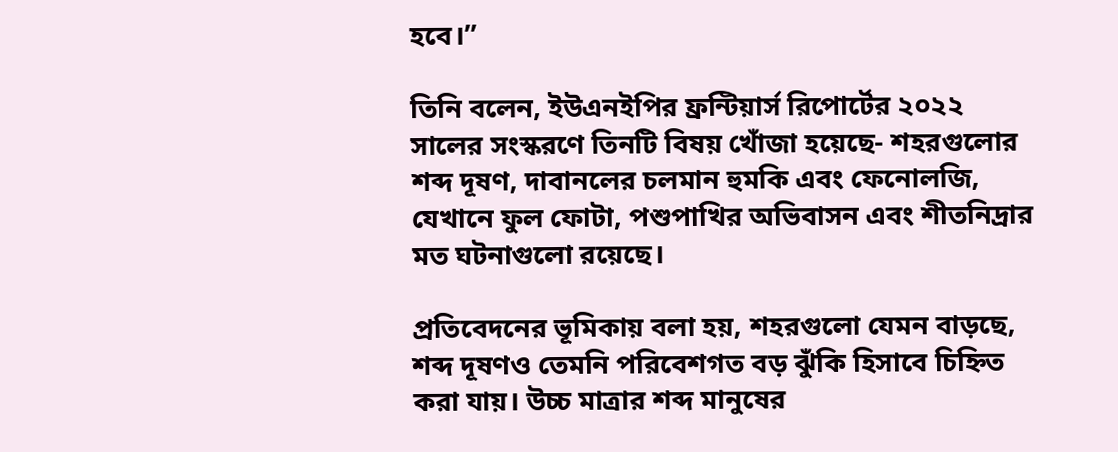হবে।”

তিনি বলেন, ইউএনইপির ফ্রন্টিয়ার্স রিপোর্টের ২০২২ সালের সংস্করণে তিনটি বিষয় খোঁজা হয়েছে- শহরগুলোর শব্দ দূষণ, দাবানলের চলমান হুমকি এবং ফেনোলজি, যেখানে ফুল ফোটা, পশুপাখির অভিবাসন এবং শীতনিদ্রার মত ঘটনাগুলো রয়েছে।

প্রতিবেদনের ভূমিকায় বলা হয়, শহরগুলো যেমন বাড়ছে, শব্দ দূষণও তেমনি পরিবেশগত বড় ঝুঁকি হিসাবে চিহ্নিত করা যায়। উচ্চ মাত্রার শব্দ মানুষের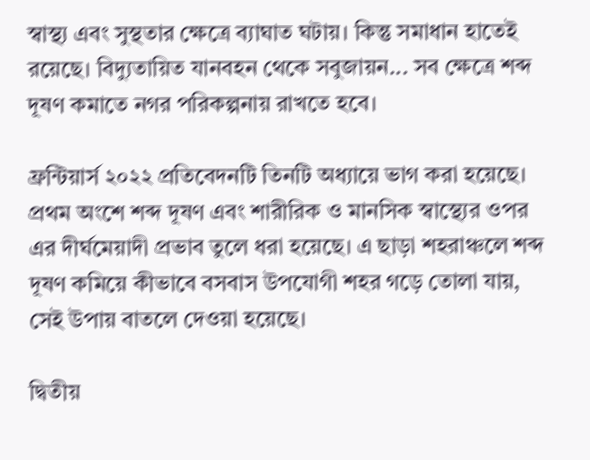স্বাস্থ্য এবং সুস্থতার ক্ষেত্রে ব্যাঘাত ঘটায়। কিন্তু সমাধান হাতেই রয়েছে। বিদ্যুতায়িত যানবহন থেকে সবুজায়ন... সব ক্ষেত্রে শব্দ দূষণ কমাতে নগর পরিকল্পনায় রাখতে হবে।

ফ্রন্টিয়ার্স ২০২২ প্রতিবেদনটি তিনটি অধ্যায়ে ভাগ করা হয়েছে। প্রথম অংশে শব্দ দূষণ এবং শারীরিক ও মানসিক স্বাস্থ্যের ওপর এর দীর্ঘমেয়াদী প্রভাব তুলে ধরা হয়েছে। এ ছাড়া শহরাঞ্চলে শব্দ দূষণ কমিয়ে কীভাবে বসবাস উপযোগী শহর গড়ে তোলা যায়, সেই উপায় বাতলে দেওয়া হয়েছে।

দ্বিতীয়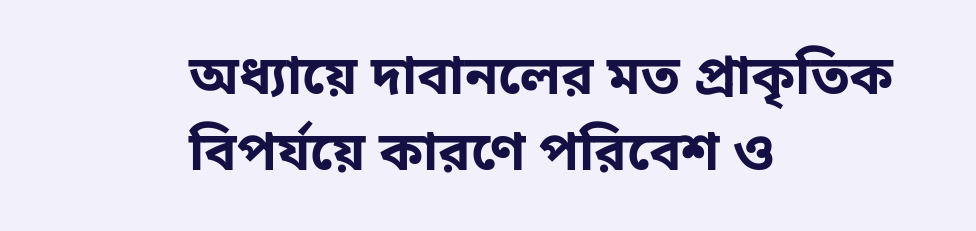অধ্যায়ে দাবানলের মত প্রাকৃতিক বিপর্যয়ে কারণে পরিবেশ ও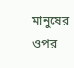মানুষের ওপর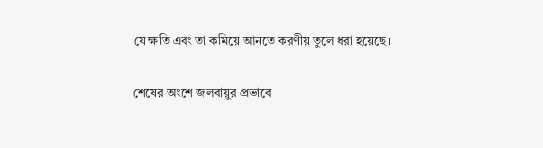যে ক্ষতি এবং তা কমিয়ে আনতে করণীয় তুলে ধরা হয়েছে।

শেষের অংশে জলবায়ুর প্রভাবে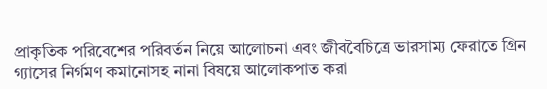প্রাকৃতিক পরিবেশের পরিবর্তন নিয়ে আলোচনা এবং জীববৈচিত্রে ভারসাম্য ফেরাতে গ্রিন গ্যাসের নির্গমণ কমানোসহ নানা বিষয়ে আলোকপাত করা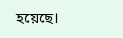হয়েছে।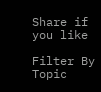Share if you like

Filter By Topic